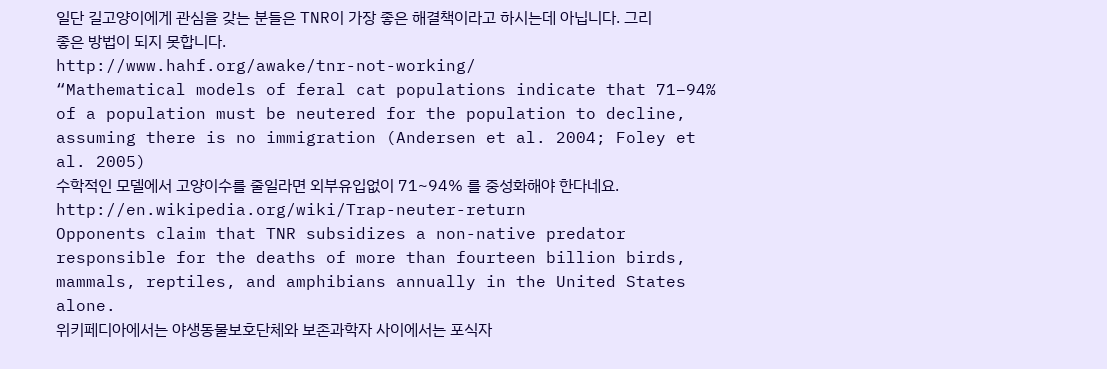일단 길고양이에게 관심을 갖는 분들은 TNR이 가장 좋은 해결책이라고 하시는데 아닙니다. 그리 좋은 방법이 되지 못합니다.
http://www.hahf.org/awake/tnr-not-working/
“Mathematical models of feral cat populations indicate that 71–94% of a population must be neutered for the population to decline, assuming there is no immigration (Andersen et al. 2004; Foley et al. 2005)
수학적인 모델에서 고양이수를 줄일라면 외부유입없이 71~94% 를 중성화해야 한다네요.
http://en.wikipedia.org/wiki/Trap-neuter-return
Opponents claim that TNR subsidizes a non-native predator responsible for the deaths of more than fourteen billion birds, mammals, reptiles, and amphibians annually in the United States alone.
위키페디아에서는 야생동물보호단체와 보존과학자 사이에서는 포식자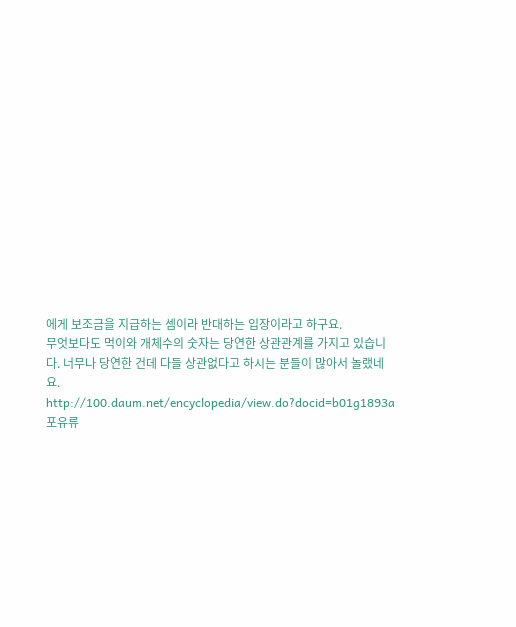에게 보조금을 지급하는 셈이라 반대하는 입장이라고 하구요.
무엇보다도 먹이와 개체수의 숫자는 당연한 상관관계를 가지고 있습니다. 너무나 당연한 건데 다들 상관없다고 하시는 분들이 많아서 놀랬네요.
http://100.daum.net/encyclopedia/view.do?docid=b01g1893a
포유류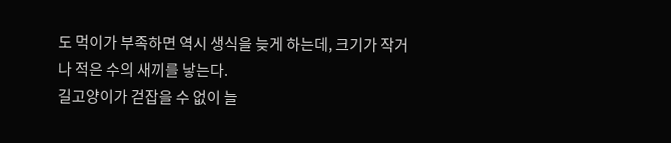도 먹이가 부족하면 역시 생식을 늦게 하는데, 크기가 작거나 적은 수의 새끼를 낳는다.
길고양이가 걷잡을 수 없이 늘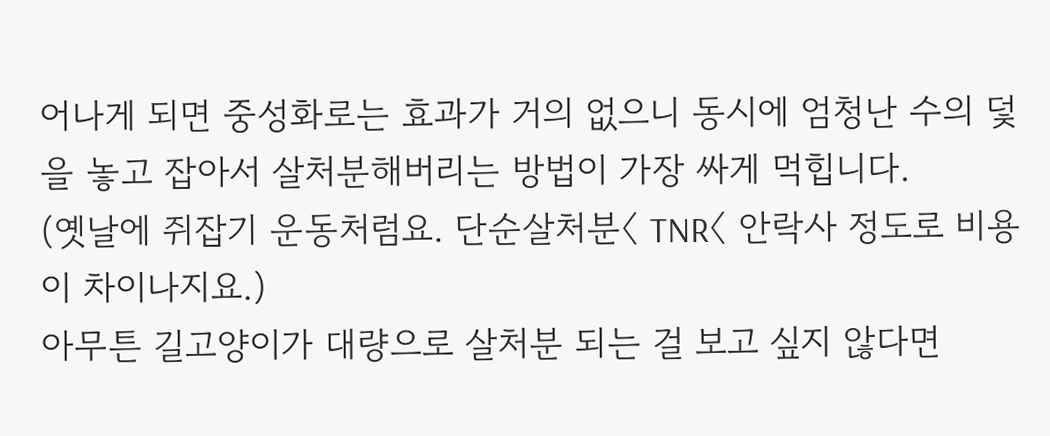어나게 되면 중성화로는 효과가 거의 없으니 동시에 엄청난 수의 덫을 놓고 잡아서 살처분해버리는 방법이 가장 싸게 먹힙니다.
(옛날에 쥐잡기 운동처럼요. 단순살처분〈 TNR〈 안락사 정도로 비용이 차이나지요.)
아무튼 길고양이가 대량으로 살처분 되는 걸 보고 싶지 않다면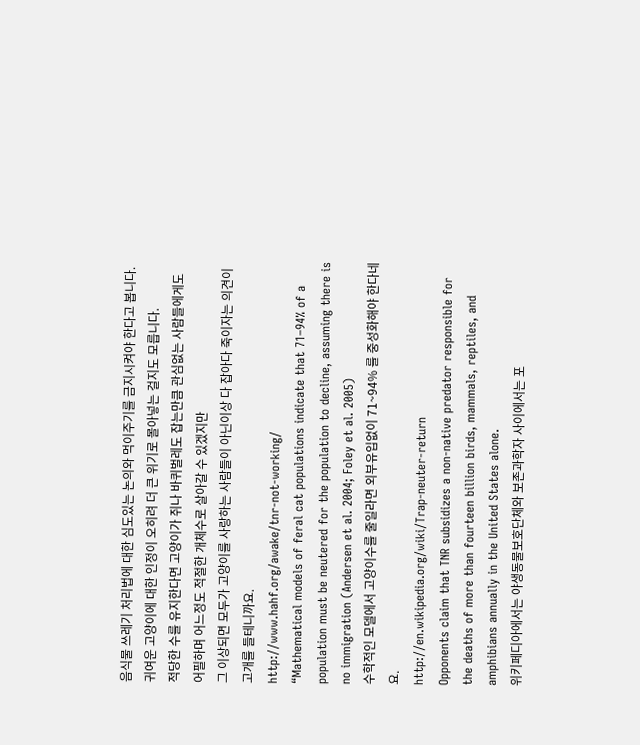음식물 쓰레기 처리법에 대한 심도있는 논의와 먹이주기를 금지시켜야 한다고 봅니다.
귀여운 고양이에 대한 인정이 오히려 더 큰 위기로 몰아넣는 걸지도 모릅니다.
적당한 수를 유지한다면 고양이가 쥐나 바퀴벌레도 잡는만큼 관심없는 사람들에게도 어필하며 어느정도 적절한 개체수로 살아갈 수 있겠지만
그 이상되면 모두가 고양이를 사랑하는 사람들이 아닌이상 다 잡아다 죽이자는 의견이 고개를 들테니까요.
http://www.hahf.org/awake/tnr-not-working/
“Mathematical models of feral cat populations indicate that 71–94% of a population must be neutered for the population to decline, assuming there is no immigration (Andersen et al. 2004; Foley et al. 2005)
수학적인 모델에서 고양이수를 줄일라면 외부유입없이 71~94% 를 중성화해야 한다네요.
http://en.wikipedia.org/wiki/Trap-neuter-return
Opponents claim that TNR subsidizes a non-native predator responsible for the deaths of more than fourteen billion birds, mammals, reptiles, and amphibians annually in the United States alone.
위키페디아에서는 야생동물보호단체와 보존과학자 사이에서는 포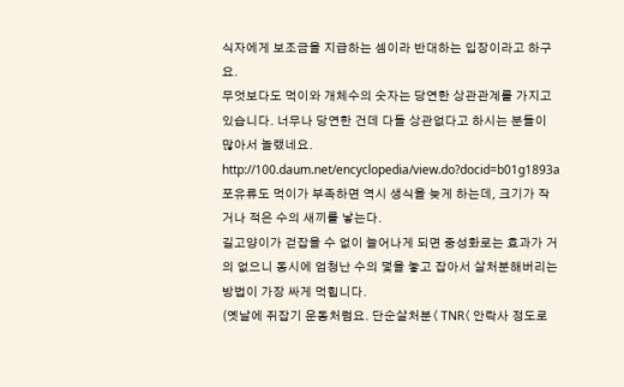식자에게 보조금을 지급하는 셈이라 반대하는 입장이라고 하구요.
무엇보다도 먹이와 개체수의 숫자는 당연한 상관관계를 가지고 있습니다. 너무나 당연한 건데 다들 상관없다고 하시는 분들이 많아서 놀랬네요.
http://100.daum.net/encyclopedia/view.do?docid=b01g1893a
포유류도 먹이가 부족하면 역시 생식을 늦게 하는데, 크기가 작거나 적은 수의 새끼를 낳는다.
길고양이가 걷잡을 수 없이 늘어나게 되면 중성화로는 효과가 거의 없으니 동시에 엄청난 수의 덫을 놓고 잡아서 살처분해버리는 방법이 가장 싸게 먹힙니다.
(옛날에 쥐잡기 운동처럼요. 단순살처분〈 TNR〈 안락사 정도로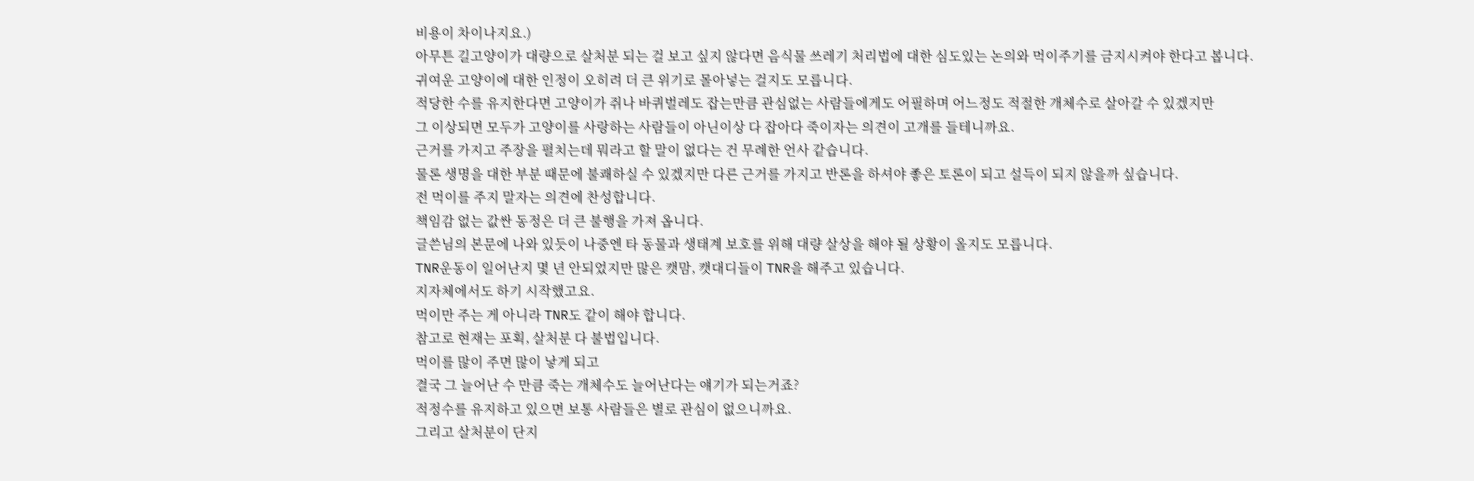비용이 차이나지요.)
아무튼 길고양이가 대량으로 살처분 되는 걸 보고 싶지 않다면 음식물 쓰레기 처리법에 대한 심도있는 논의와 먹이주기를 금지시켜야 한다고 봅니다.
귀여운 고양이에 대한 인정이 오히려 더 큰 위기로 몰아넣는 걸지도 모릅니다.
적당한 수를 유지한다면 고양이가 쥐나 바퀴벌레도 잡는만큼 관심없는 사람들에게도 어필하며 어느정도 적절한 개체수로 살아갈 수 있겠지만
그 이상되면 모두가 고양이를 사랑하는 사람들이 아닌이상 다 잡아다 죽이자는 의견이 고개를 들테니까요.
근거를 가지고 주장을 펼치는데 뭐라고 할 말이 없다는 건 무례한 언사 같습니다.
물론 생명을 대한 부분 때문에 불쾌하실 수 있겠지만 다른 근거를 가지고 반론을 하셔야 좋은 토론이 되고 설득이 되지 않을까 싶습니다.
전 먹이를 주지 말자는 의견에 찬성합니다.
책임감 없는 값싼 동정은 더 큰 불행을 가져 옵니다.
글쓴님의 본문에 나와 있듯이 나중엔 타 동물과 생태계 보호를 위해 대량 살상을 해야 될 상황이 올지도 모릅니다.
TNR운동이 일어난지 몇 년 안되었지만 많은 캣맘, 캣대디들이 TNR을 해주고 있습니다.
지자체에서도 하기 시작했고요.
먹이만 주는 게 아니라 TNR도 같이 해야 합니다.
참고로 현재는 포획, 살처분 다 불법입니다.
먹이를 많이 주면 많이 낳게 되고
결국 그 늘어난 수 만큼 죽는 개체수도 늘어난다는 얘기가 되는거죠?
적정수를 유지하고 있으면 보통 사람들은 별로 관심이 없으니까요.
그리고 살처분이 단지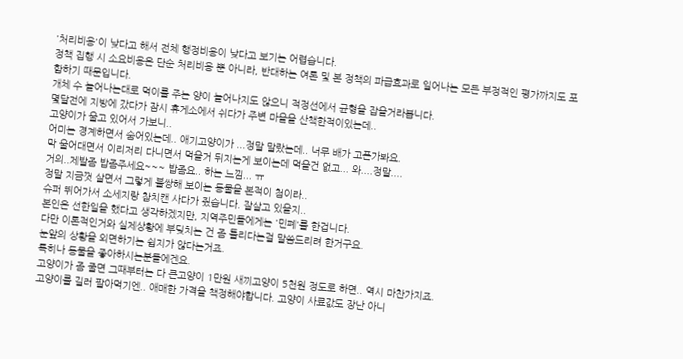'처리비용'이 낮다고 해서 전체 행정비용이 낮다고 보기는 어렵습니다.
정책 집행 시 소요비용은 단순 처리비용 뿐 아니라, 반대하는 여론 및 본 정책의 파급효과로 일어나는 모든 부정적인 평가까지도 포함하기 때문입니다.
개체 수 늘어나는대로 먹이를 주는 양이 늘어나지도 않으니 적정선에서 균형을 잡을거라봅니다.
몇달전에 지방에 갔다가 잠시 휴게소에서 쉬다가 주변 마을을 산책한적이있는데..
고양이가 울고 있어서 가보니..
어미는 경계하면서 숨어있는데.. 애기고양이가 ...정말 말랐는데.. 너무 배가 고픈가봐요.
막 울어대면서 이리저리 다니면서 먹을거 뒤지는게 보이는데 먹을건 없고... 와....정말....
거의..제발좀 밥좀주세요~~~ 밥좀요.. 하는 느낌... ㅠ
정말 지금껏 살면서 그렇게 불쌍해 보이는 동물을 본적이 첨이라..
슈퍼 뛰어가서 소세지랑 참치캔 사다가 줬습니다. 잘살고 있을지..
본인은 선한일을 했다고 생각하겠지만, 지역주민들에게는 '민폐'를 한겁니다.
다만 이론적인거와 실제상황에 부딪치는 건 좀 틀리다는걸 말씀드리려 한거구요.
눈앞의 상황을 외면하기는 쉽지가 않다는거죠.
특히나 동물을 좋아하시는분들에겐요.
고양이가 좀 줄면 그때부터는 다 큰고양이 1만원 새끼고양이 5천원 정도로 하면.. 역시 마찬가지죠.
고양이를 길러 팔아먹기엔.. 애매한 가격을 책정해야합니다. 고양이 사료값도 장난 아니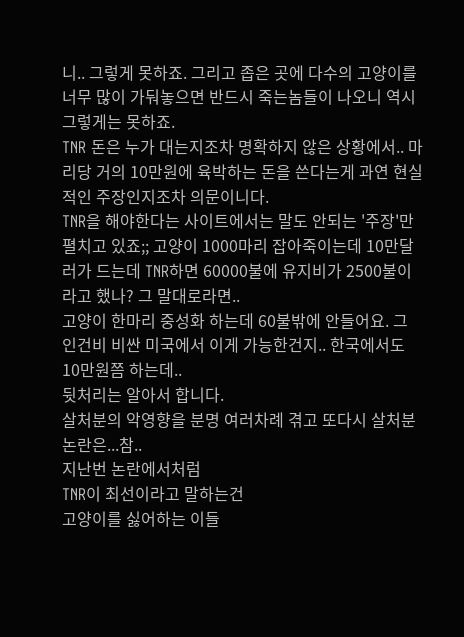니.. 그렇게 못하죠. 그리고 좁은 곳에 다수의 고양이를 너무 많이 가둬놓으면 반드시 죽는놈들이 나오니 역시 그렇게는 못하죠.
TNR 돈은 누가 대는지조차 명확하지 않은 상황에서.. 마리당 거의 10만원에 육박하는 돈을 쓴다는게 과연 현실적인 주장인지조차 의문이니다.
TNR을 해야한다는 사이트에서는 말도 안되는 '주장'만 펼치고 있죠;; 고양이 1000마리 잡아죽이는데 10만달러가 드는데 TNR하면 60000불에 유지비가 2500불이라고 했나? 그 말대로라면..
고양이 한마리 중성화 하는데 60불밖에 안들어요. 그 인건비 비싼 미국에서 이게 가능한건지.. 한국에서도 10만원쯤 하는데..
뒷처리는 알아서 합니다.
살처분의 악영향을 분명 여러차례 겪고 또다시 살처분 논란은...참..
지난번 논란에서처럼
TNR이 최선이라고 말하는건
고양이를 싫어하는 이들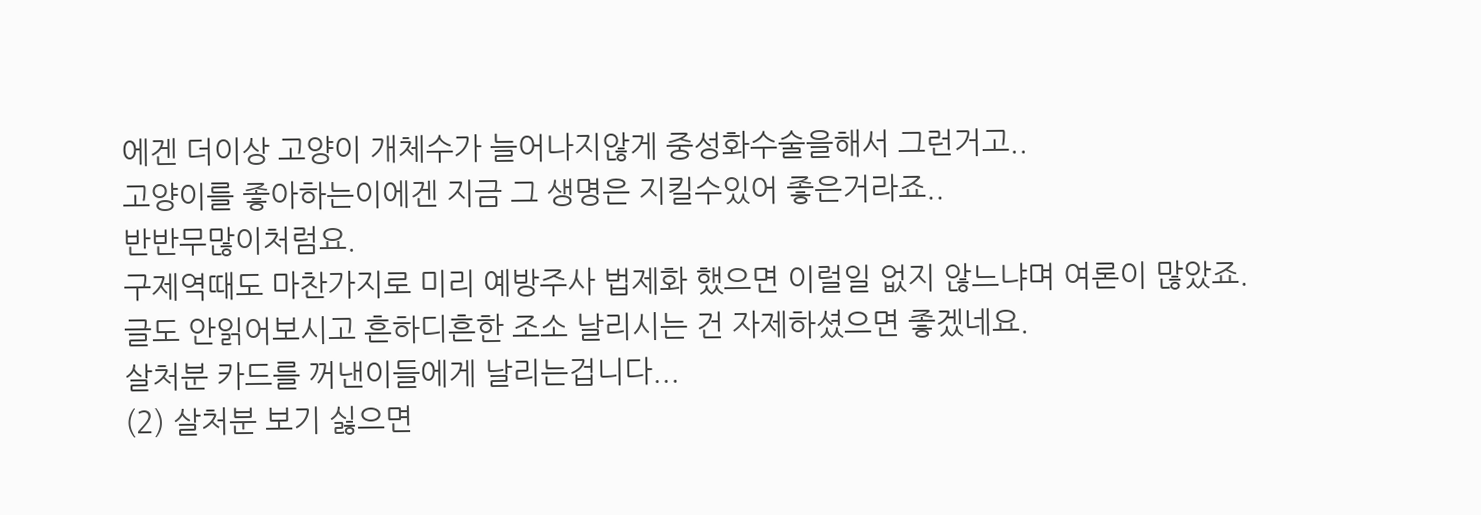에겐 더이상 고양이 개체수가 늘어나지않게 중성화수술을해서 그런거고..
고양이를 좋아하는이에겐 지금 그 생명은 지킬수있어 좋은거라죠..
반반무많이처럼요.
구제역때도 마찬가지로 미리 예방주사 법제화 했으면 이럴일 없지 않느냐며 여론이 많았죠.
글도 안읽어보시고 흔하디흔한 조소 날리시는 건 자제하셨으면 좋겠네요.
살처분 카드를 꺼낸이들에게 날리는겁니다...
(2) 살처분 보기 싫으면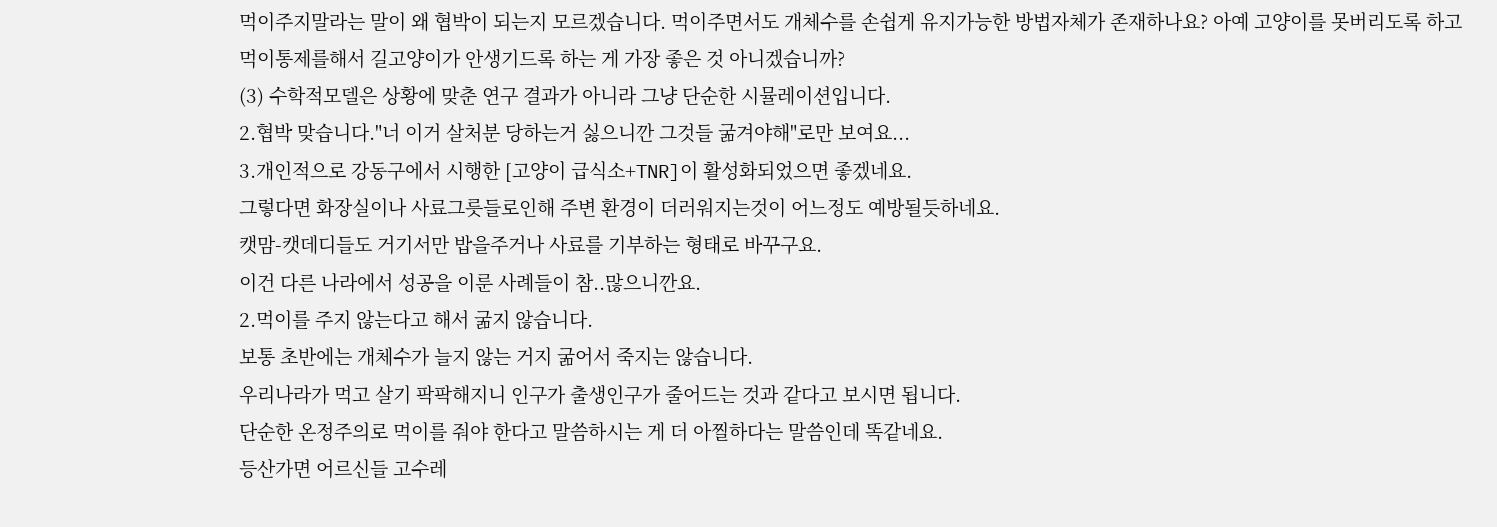먹이주지말라는 말이 왜 협박이 되는지 모르겠습니다. 먹이주면서도 개체수를 손쉽게 유지가능한 방법자체가 존재하나요? 아예 고양이를 못버리도록 하고 먹이통제를해서 길고양이가 안생기드록 하는 게 가장 좋은 것 아니겠습니까?
(3) 수학적모델은 상황에 맞춘 연구 결과가 아니라 그냥 단순한 시뮬레이션입니다.
2.협박 맞습니다."너 이거 살처분 당하는거 싫으니깐 그것들 굶겨야해"로만 보여요...
3.개인적으로 강동구에서 시행한 [고양이 급식소+TNR]이 활성화되었으면 좋겠네요.
그렇다면 화장실이나 사료그릇들로인해 주변 환경이 더러워지는것이 어느정도 예방될듯하네요.
캣맘-캣데디들도 거기서만 밥을주거나 사료를 기부하는 형태로 바꾸구요.
이건 다른 나라에서 성공을 이룬 사례들이 참..많으니깐요.
2.먹이를 주지 않는다고 해서 굶지 않습니다.
보통 초반에는 개체수가 늘지 않는 거지 굶어서 죽지는 않습니다.
우리나라가 먹고 살기 팍팍해지니 인구가 출생인구가 줄어드는 것과 같다고 보시면 됩니다.
단순한 온정주의로 먹이를 줘야 한다고 말씀하시는 게 더 아찔하다는 말씀인데 똑같네요.
등산가면 어르신들 고수레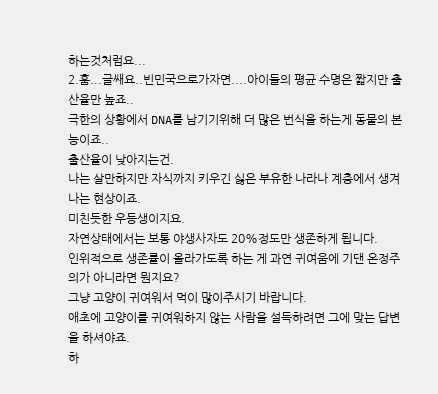하는것처럼요...
2.훔...글쌔요..빈민국으로가자면....아이들의 평균 수명은 짧지만 출산율만 높죠..
극한의 상황에서 DNA를 남기기위해 더 많은 번식을 하는게 동물의 본능이죠..
출산율이 낮아지는건.
나는 살만하지만 자식까지 키우긴 싫은 부유한 나라나 계층에서 생겨나는 현상이죠.
미친듯한 우등생이지요.
자연상태에서는 보통 야생사자도 20%정도만 생존하게 됩니다.
인위적으로 생존률이 올라가도록 하는 게 과연 귀여움에 기댄 온정주의가 아니라면 뭔지요?
그냥 고양이 귀여워서 먹이 많이주시기 바랍니다.
애초에 고양이를 귀여워하지 않는 사람을 설득하려면 그에 맞는 답변을 하셔야죠.
하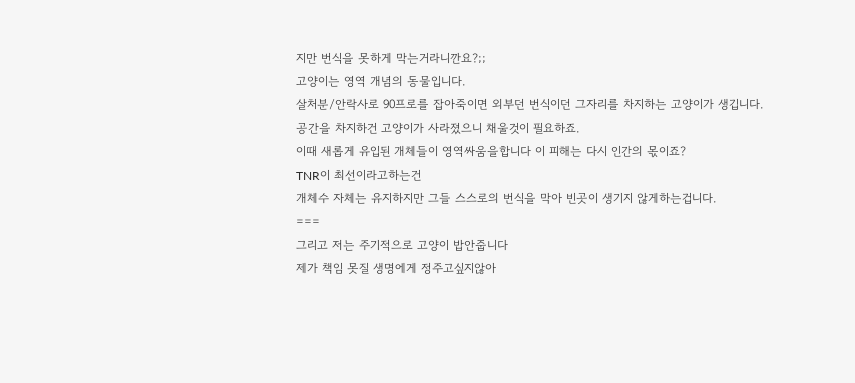지만 번식을 못하게 막는거라니깐요?;;
고양이는 영역 개념의 동물입니다.
살처분/안락사로 90프로를 잡아죽이면 외부던 번식이던 그자리를 차지하는 고양이가 생깁니다.
공간을 차지하건 고양이가 사라졌으니 채울것이 필요하죠.
이때 새롭게 유입된 개체들이 영역싸움을합니다 이 피해는 다시 인간의 몫이죠?
TNR이 최선이라고하는건
개체수 자체는 유지하지만 그들 스스로의 번식을 막아 빈곳이 생기지 않게하는겁니다.
===
그리고 저는 주기적으로 고양이 밥안줍니다
제가 책임 못질 생명에게 정주고싶지않아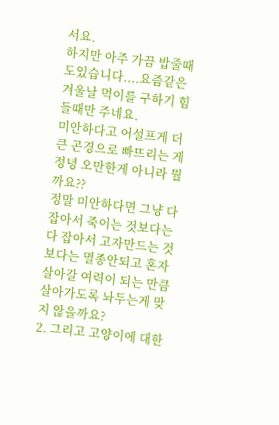서요.
하지만 아주 가끔 밥줄때도있습니다....요즘같은 겨울날 먹이를 구하기 힘들때만 주네요.
미안하다고 어설프게 더 큰 곤경으로 빠뜨리는 게 정녕 오만한게 아니라 뭘까요??
정말 미안하다면 그냥 다 잡아서 죽이는 것보다는 다 잡아서 고자만드는 것 보다는 멸종안되고 혼자 살아갈 여력이 되는 만큼 살아가도록 놔두는게 맞지 않을까요?
2. 그리고 고양이에 대한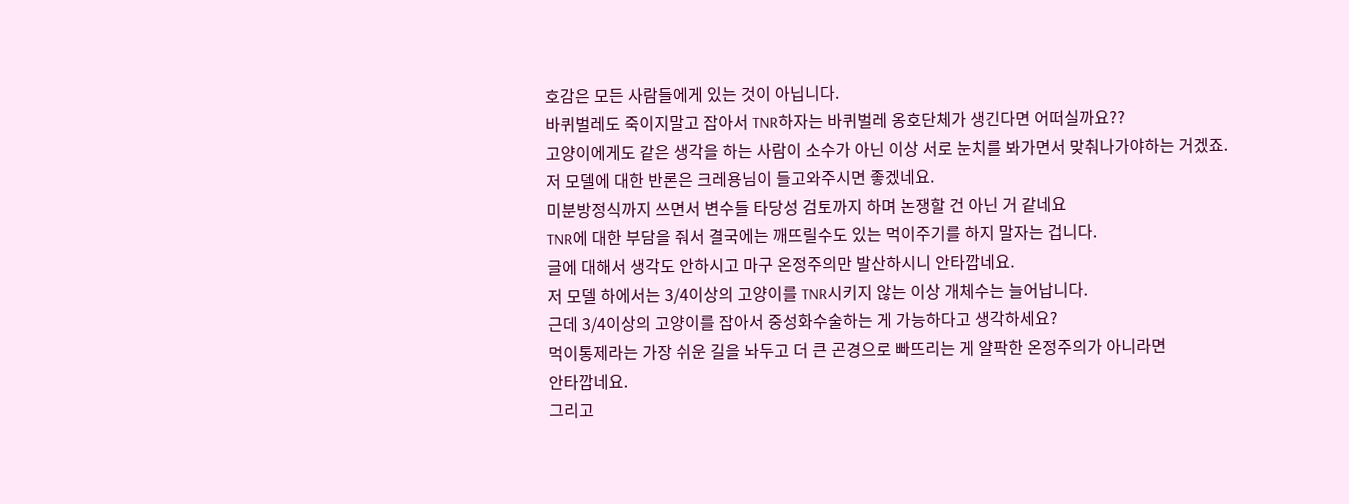호감은 모든 사람들에게 있는 것이 아닙니다.
바퀴벌레도 죽이지말고 잡아서 TNR하자는 바퀴벌레 옹호단체가 생긴다면 어떠실까요??
고양이에게도 같은 생각을 하는 사람이 소수가 아닌 이상 서로 눈치를 봐가면서 맞춰나가야하는 거겠죠.
저 모델에 대한 반론은 크레용님이 들고와주시면 좋겠네요.
미분방정식까지 쓰면서 변수들 타당성 검토까지 하며 논쟁할 건 아닌 거 같네요
TNR에 대한 부담을 줘서 결국에는 깨뜨릴수도 있는 먹이주기를 하지 말자는 겁니다.
글에 대해서 생각도 안하시고 마구 온정주의만 발산하시니 안타깝네요.
저 모델 하에서는 3/4이상의 고양이를 TNR시키지 않는 이상 개체수는 늘어납니다.
근데 3/4이상의 고양이를 잡아서 중성화수술하는 게 가능하다고 생각하세요?
먹이통제라는 가장 쉬운 길을 놔두고 더 큰 곤경으로 빠뜨리는 게 얄팍한 온정주의가 아니라면
안타깝네요.
그리고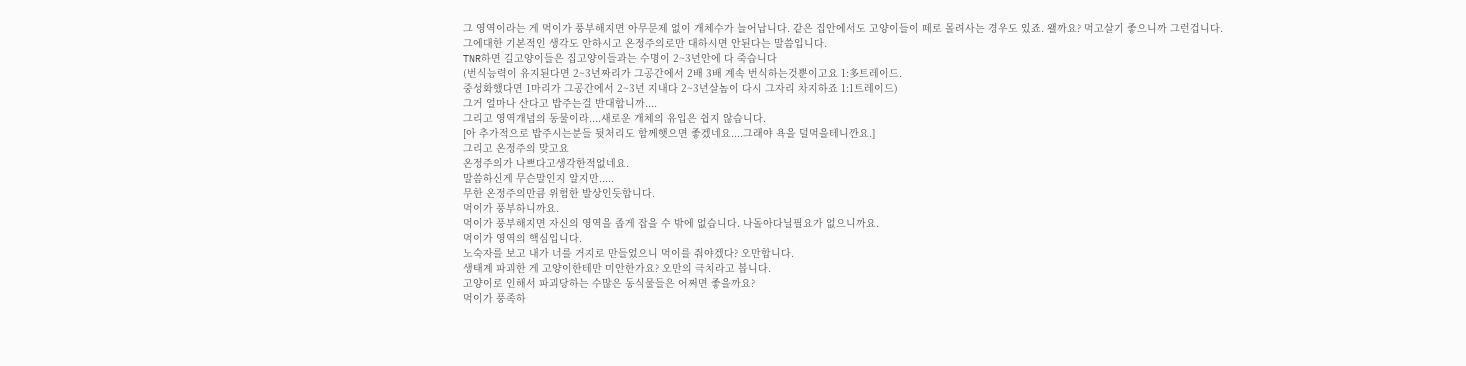그 영역이라는 게 먹이가 풍부해지면 아무문제 없이 개체수가 늘어납니다. 같은 집안에서도 고양이들이 떼로 몰려사는 경우도 있죠. 왤까요? 먹고살기 좋으니까 그런겁니다.
그에대한 기본적인 생각도 안하시고 온정주의로만 대하시면 안된다는 말씀입니다.
TNR하면 길고양이들은 집고양이들과는 수명이 2~3년안에 다 죽습니다
(번식능력이 유지된다면 2~3년짜리가 그공간에서 2배 3배 계속 번식하는것뿐이고요 1:多트레이드.
중성화했다면 1마리가 그공간에서 2~3년 지내다 2~3년살놈이 다시 그자리 차지하죠 1:1트레이드)
그거 얼마나 산다고 밥주는걸 반대합니까....
그리고 영역개념의 동물이라....새로운 개체의 유입은 쉽지 않습니다.
[아 추가적으로 밥주시는분들 뒷처리도 함께햇으면 좋겠네요....그래야 욕을 덜먹을테니깐요.]
그리고 온정주의 맞고요
온정주의가 나쁘다고생각한적없네요.
말씀하신게 무슨말인지 알지만.....
무한 온정주의만큼 위험한 발상인듯합니다.
먹이가 풍부하니까요.
먹이가 풍부해지면 자신의 영역을 좁게 잡을 수 밖에 없습니다. 나돌아다닐필요가 없으니까요.
먹이가 영역의 핵심입니다.
노숙자를 보고 내가 너를 거지로 만들었으니 먹이를 줘야겠다? 오만합니다.
생태계 파괴한 게 고양이한테만 미안한가요? 오만의 극치라고 봅니다.
고양이로 인해서 파괴당하는 수많은 동식물들은 어쩌면 좋을까요?
먹이가 풍족하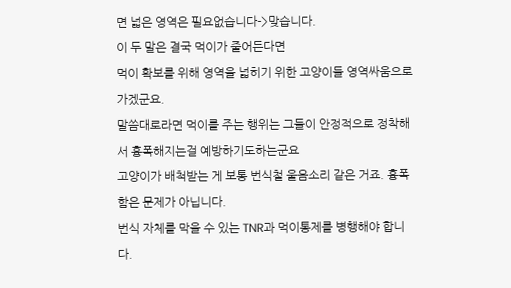면 넓은 영역은 필요없습니다->맞습니다.
이 두 말은 결국 먹이가 줄어든다면
먹이 확보를 위해 영역을 넓히기 위한 고양이들 영역싸움으로 가겠군요.
말씀대로라면 먹이를 주는 행위는 그들이 안정적으로 정착해서 흉폭해지는걸 예방하기도하는군요
고양이가 배척받는 게 보통 번식철 울음소리 같은 거죠. 흉폭함은 문제가 아닙니다.
번식 자체를 막을 수 있는 TNR과 먹이통제를 병행해야 합니다.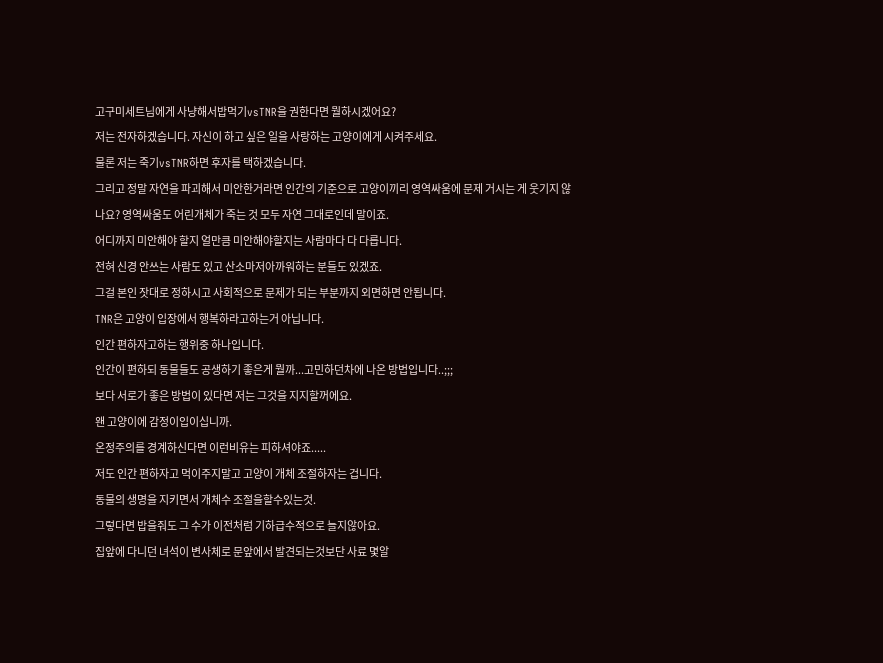고구미세트님에게 사냥해서밥먹기vsTNR을 권한다면 뭘하시겠어요?
저는 전자하겠습니다. 자신이 하고 싶은 일을 사랑하는 고양이에게 시켜주세요.
물론 저는 죽기vsTNR하면 후자를 택하겠습니다.
그리고 정말 자연을 파괴해서 미안한거라면 인간의 기준으로 고양이끼리 영역싸움에 문제 거시는 게 웃기지 않나요? 영역싸움도 어린개체가 죽는 것 모두 자연 그대로인데 말이죠.
어디까지 미안해야 할지 얼만큼 미안해야할지는 사람마다 다 다릅니다.
전혀 신경 안쓰는 사람도 있고 산소마저아까워하는 분들도 있겠죠.
그걸 본인 잣대로 정하시고 사회적으로 문제가 되는 부분까지 외면하면 안됩니다.
TNR은 고양이 입장에서 행복하라고하는거 아닙니다.
인간 편하자고하는 행위중 하나입니다.
인간이 편하되 동물들도 공생하기 좋은게 뭘까...고민하던차에 나온 방법입니다..;;;
보다 서로가 좋은 방법이 있다면 저는 그것을 지지할꺼에요.
왠 고양이에 감정이입이십니까.
온정주의를 경계하신다면 이런비유는 피하셔야죠.....
저도 인간 편하자고 먹이주지말고 고양이 개체 조절하자는 겁니다.
동물의 생명을 지키면서 개체수 조절을할수있는것.
그렇다면 밥을줘도 그 수가 이전처럼 기하급수적으로 늘지않아요.
집앞에 다니던 녀석이 변사체로 문앞에서 발견되는것보단 사료 몇알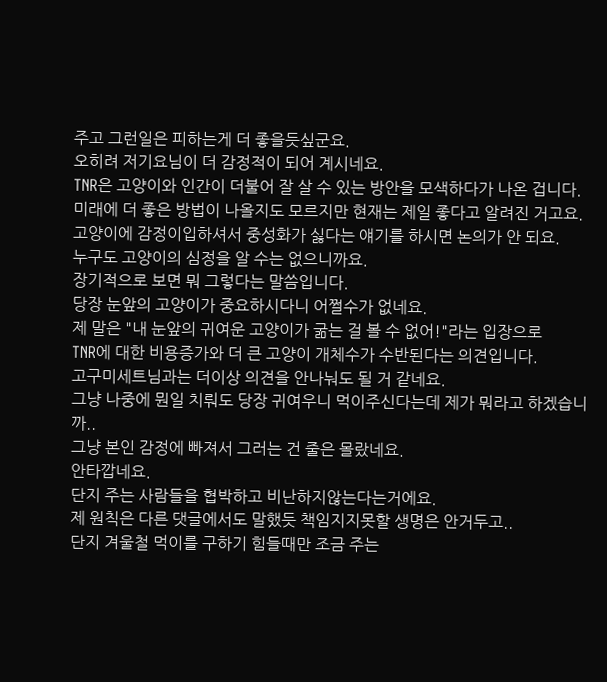주고 그런일은 피하는게 더 좋을듯싶군요.
오히려 저기요님이 더 감정적이 되어 계시네요.
TNR은 고양이와 인간이 더불어 잘 살 수 있는 방안을 모색하다가 나온 겁니다.
미래에 더 좋은 방법이 나올지도 모르지만 현재는 제일 좋다고 알려진 거고요.
고양이에 감정이입하셔서 중성화가 싫다는 얘기를 하시면 논의가 안 되요.
누구도 고양이의 심정을 알 수는 없으니까요.
장기적으로 보면 뭐 그렇다는 말씀입니다.
당장 눈앞의 고양이가 중요하시다니 어쩔수가 없네요.
제 말은 "내 눈앞의 귀여운 고양이가 굶는 걸 볼 수 없어!"라는 입장으로
TNR에 대한 비용증가와 더 큰 고양이 개체수가 수반된다는 의견입니다.
고구미세트님과는 더이상 의견을 안나눠도 될 거 같네요.
그냥 나중에 뭔일 치뤄도 당장 귀여우니 먹이주신다는데 제가 뭐라고 하겠습니까..
그냥 본인 감정에 빠져서 그러는 건 줄은 몰랐네요.
안타깝네요.
단지 주는 사람들을 협박하고 비난하지않는다는거에요.
제 원칙은 다른 댓글에서도 말했듯 책임지지못할 생명은 안거두고..
단지 겨울철 먹이를 구하기 힘들때만 조금 주는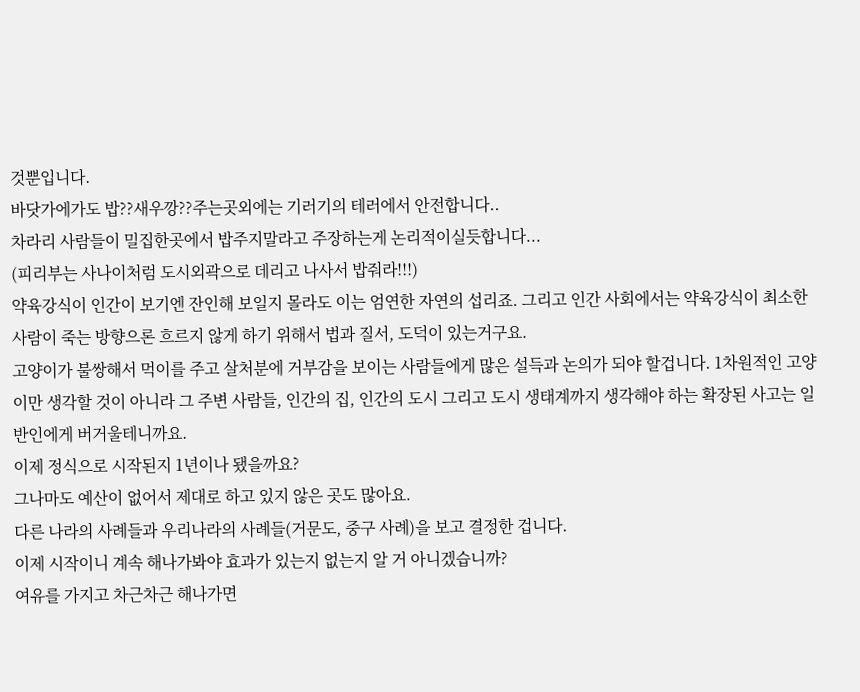것뿐입니다.
바닷가에가도 밥??새우깡??주는곳외에는 기러기의 테러에서 안전합니다..
차라리 사람들이 밀집한곳에서 밥주지말라고 주장하는게 논리적이실듯합니다...
(피리부는 사나이처럼 도시외곽으로 데리고 나사서 밥줘라!!!)
약육강식이 인간이 보기엔 잔인해 보일지 몰라도 이는 엄연한 자연의 섭리죠. 그리고 인간 사회에서는 약육강식이 최소한 사람이 죽는 방향으론 흐르지 않게 하기 위해서 법과 질서, 도덕이 있는거구요.
고양이가 불쌍해서 먹이를 주고 살처분에 거부감을 보이는 사람들에게 많은 설득과 논의가 되야 할겁니다. 1차원적인 고양이만 생각할 것이 아니라 그 주변 사람들, 인간의 집, 인간의 도시 그리고 도시 생태계까지 생각해야 하는 확장된 사고는 일반인에게 버거울테니까요.
이제 정식으로 시작된지 1년이나 됐을까요?
그나마도 예산이 없어서 제대로 하고 있지 않은 곳도 많아요.
다른 나라의 사례들과 우리나라의 사례들(거문도, 중구 사례)을 보고 결정한 겁니다.
이제 시작이니 계속 해나가봐야 효과가 있는지 없는지 알 거 아니겠습니까?
여유를 가지고 차근차근 해나가면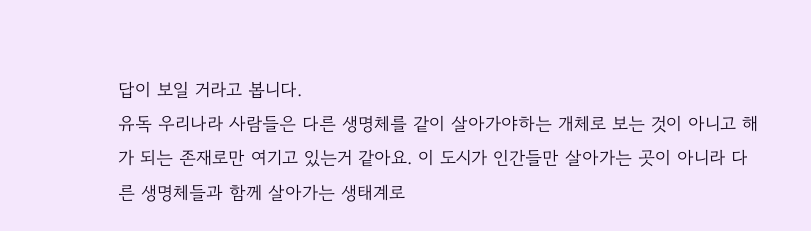답이 보일 거라고 봅니다.
유독 우리나라 사람들은 다른 생명체를 같이 살아가야하는 개체로 보는 것이 아니고 해가 되는 존재로만 여기고 있는거 같아요. 이 도시가 인간들만 살아가는 곳이 아니라 다른 생명체들과 함께 살아가는 생태계로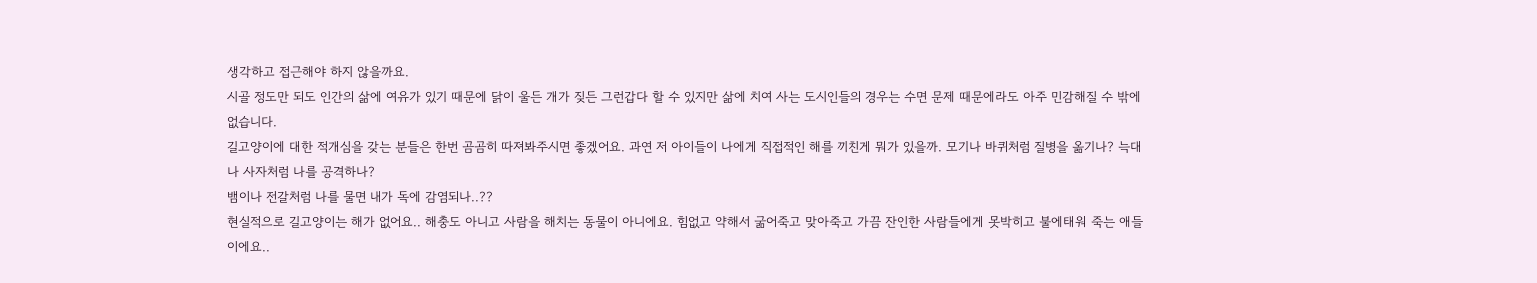생각하고 접근해야 하지 않을까요.
시골 정도만 되도 인간의 삶에 여유가 있기 때문에 닭이 울든 개가 짖든 그런갑다 할 수 있지만 삶에 치여 사는 도시인들의 경우는 수면 문제 때문에라도 아주 민감해질 수 밖에 없습니다.
길고양이에 대한 적개심을 갖는 분들은 한번 곰곰히 따져봐주시면 좋겠어요. 과연 저 아이들이 나에게 직접적인 해를 끼친게 뭐가 있을까. 모기나 바퀴처럼 질병을 옮기나? 늑대나 사자처럼 나를 공격하나?
뱀이나 전갈처럼 나를 물면 내가 독에 감염되나..??
현실적으로 길고양이는 해가 없어요.. 해충도 아니고 사람을 해치는 동물이 아니에요. 힘없고 약해서 굶어죽고 맞아죽고 가끔 잔인한 사람들에게 못박히고 불에태워 죽는 애들이에요..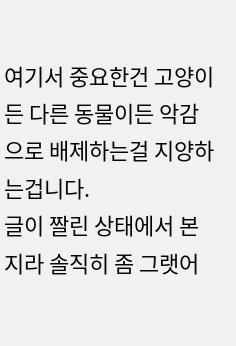여기서 중요한건 고양이든 다른 동물이든 악감으로 배제하는걸 지양하는겁니다.
글이 짤린 상태에서 본 지라 솔직히 좀 그랫어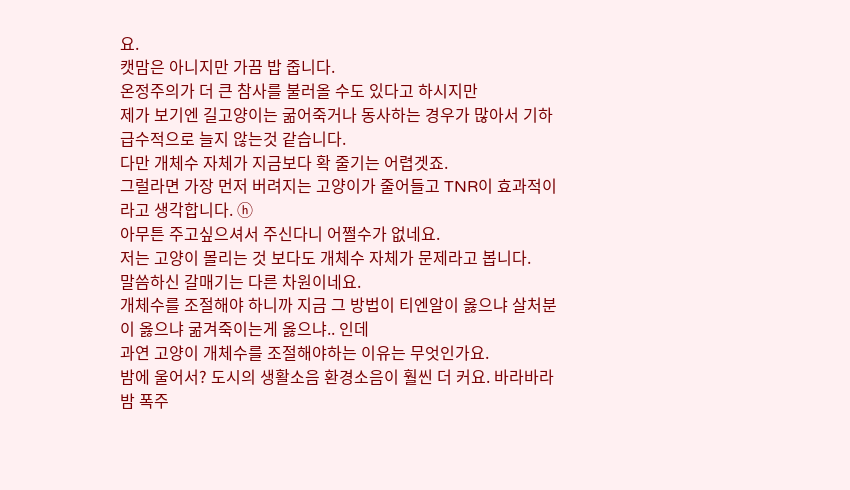요.
캣맘은 아니지만 가끔 밥 줍니다.
온정주의가 더 큰 참사를 불러올 수도 있다고 하시지만
제가 보기엔 길고양이는 굶어죽거나 동사하는 경우가 많아서 기하급수적으로 늘지 않는것 같습니다.
다만 개체수 자체가 지금보다 확 줄기는 어렵겟죠.
그럴라면 가장 먼저 버려지는 고양이가 줄어들고 TNR이 효과적이라고 생각합니다. ⓗ
아무튼 주고싶으셔서 주신다니 어쩔수가 없네요.
저는 고양이 몰리는 것 보다도 개체수 자체가 문제라고 봅니다.
말씀하신 갈매기는 다른 차원이네요.
개체수를 조절해야 하니까 지금 그 방법이 티엔알이 옳으냐 살처분이 옳으냐 굶겨죽이는게 옳으냐.. 인데
과연 고양이 개체수를 조절해야하는 이유는 무엇인가요.
밤에 울어서? 도시의 생활소음 환경소음이 훨씬 더 커요. 바라바라밤 폭주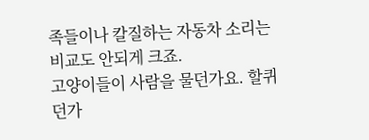족들이나 칼질하는 자동차 소리는 비교도 안되게 크죠.
고양이들이 사람을 물던가요. 할퀴던가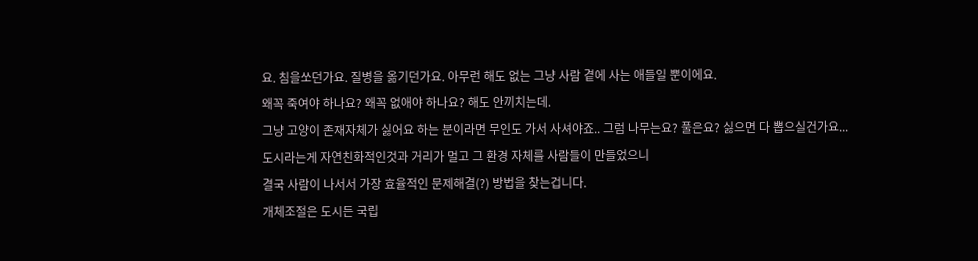요. 침을쏘던가요. 질병을 옮기던가요. 아무런 해도 없는 그냥 사람 곁에 사는 애들일 뿐이에요.
왜꼭 죽여야 하나요? 왜꼭 없애야 하나요? 해도 안끼치는데.
그냥 고양이 존재자체가 싫어요 하는 분이라면 무인도 가서 사셔야죠.. 그럼 나무는요? 풀은요? 싫으면 다 뽑으실건가요...
도시라는게 자연친화적인것과 거리가 멀고 그 환경 자체를 사람들이 만들었으니
결국 사람이 나서서 가장 효율적인 문제해결(?) 방법을 찾는겁니다.
개체조절은 도시든 국립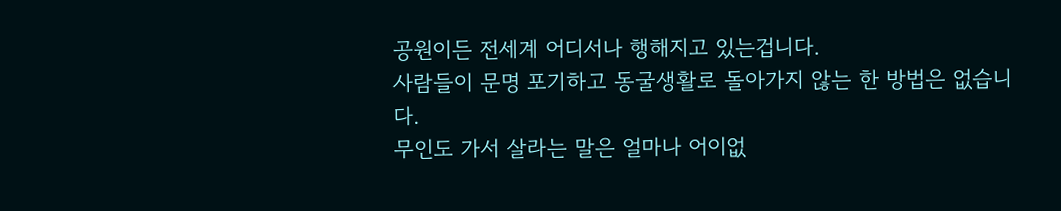공원이든 전세계 어디서나 행해지고 있는겁니다.
사람들이 문명 포기하고 동굴생활로 돌아가지 않는 한 방법은 없습니다.
무인도 가서 살라는 말은 얼마나 어이없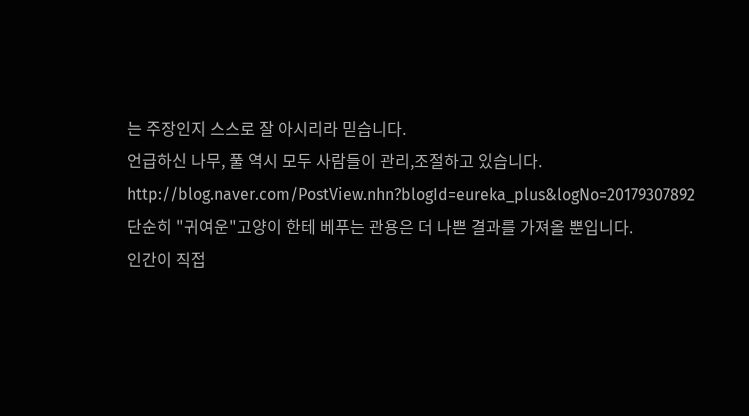는 주장인지 스스로 잘 아시리라 믿습니다.
언급하신 나무, 풀 역시 모두 사람들이 관리,조절하고 있습니다.
http://blog.naver.com/PostView.nhn?blogId=eureka_plus&logNo=20179307892
단순히 "귀여운"고양이 한테 베푸는 관용은 더 나쁜 결과를 가져올 뿐입니다.
인간이 직접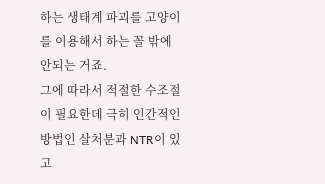하는 생태계 파괴를 고양이를 이용해서 하는 꼴 밖에 안되는 거죠.
그에 따라서 적절한 수조절이 필요한데 극히 인간적인 방법인 살처분과 NTR이 있고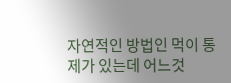자연적인 방법인 먹이 통제가 있는데 어느것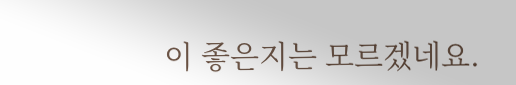이 좋은지는 모르겠네요.